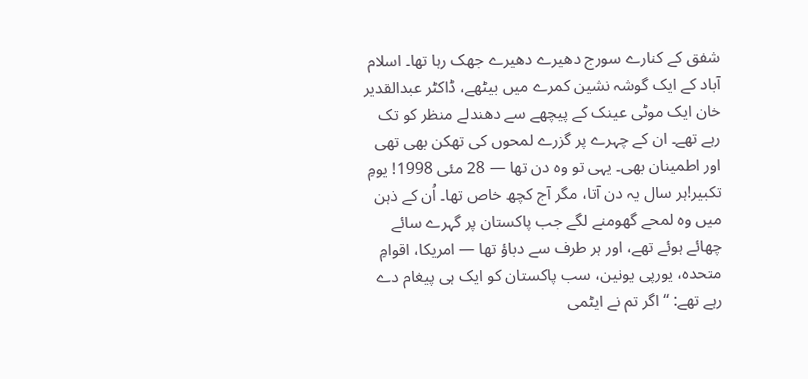شفق کے کنارے سورج دھیرے دھیرے جھک رہا تھا۔ اسلام آباد کے ایک گوشہ نشین کمرے میں بیٹھے، ڈاکٹر عبدالقدیر خان ایک موٹی عینک کے پیچھے سے دھندلے منظر کو تک رہے تھے۔ ان کے چہرے پر گزرے لمحوں کی تھکن بھی تھی اور اطمینان بھی۔ یہی تو وہ دن تھا — 28 مئی 1998! یومِ تکبیر!ہر سال یہ دن آتا، مگر آج کچھ خاص تھا۔ اُن کے ذہن میں وہ لمحے گھومنے لگے جب پاکستان پر گہرے سائے چھائے ہوئے تھے، اور ہر طرف سے دباؤ تھا — امریکا، اقوامِ متحدہ، یورپی یونین، سب پاکستان کو ایک ہی پیغام دے رہے تھے: “اگر تم نے ایٹمی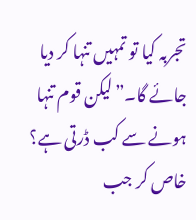تجربہ کیا تو تمہیں تنہا کر دیا جائے گا۔”لیکن قوم تنہا ہونے سے کب ڈرتی ہے؟ خاص کر جب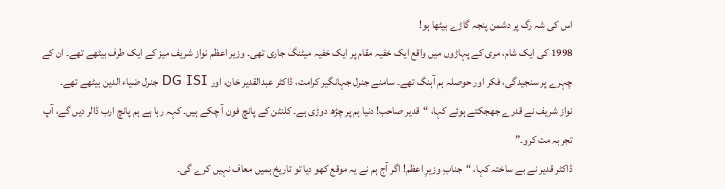اس کی شہ رگ پر دشمن پنجہ گاڑے بیٹھا ہو!
1998 کی ایک شام، مری کے پہاڑوں میں واقع ایک خفیہ مقام پر ایک خفیہ میٹنگ جاری تھی۔ وزیر اعظم نواز شریف میز کے ایک طرف بیٹھے تھے۔ ان کے چہرے پر سنجیدگی، فکر اور حوصلہ ہم آہنگ تھے۔ سامنے جنرل جہانگیر کرامت، ڈاکٹر عبدالقدیر خان، اور DG ISI جنرل ضیاء الدین بیٹھے تھے۔
نواز شریف نے قدرے جھجکتے ہوئے کہا، “قدیر صاحب! دنیا ہم پر چڑھ دوڑی ہے۔ کلنٹن کے پانچ فون آ چکے ہیں۔ کہہ رہا ہے ہم پانچ ارب ڈالر دیں گے، آپ تجربہ مت کرو۔”
ڈاکٹر قدیر نے بے ساختہ کہا، “جنابِ وزیرِ اعظم! اگر آج ہم نے یہ موقع کھو دیا تو تاریخ ہمیں معاف نہیں کرے گی۔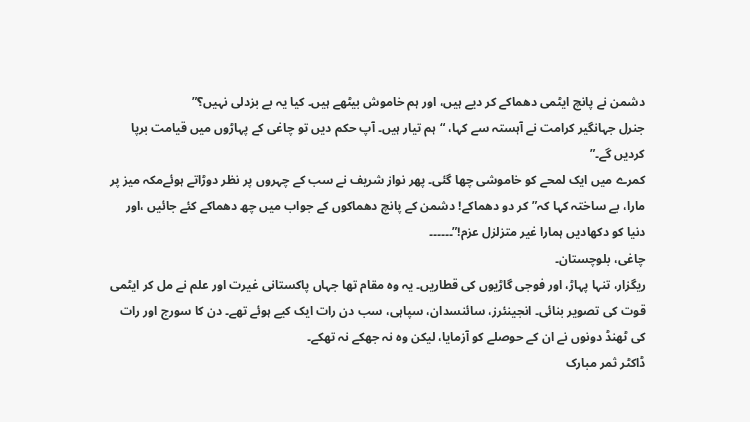دشمن نے پانچ ایٹمی دھماکے کر دیے ہیں، اور ہم خاموش بیٹھے ہیں۔ کیا یہ بے بزدلی نہیں؟”
جنرل جہانگیر کرامت نے آہستہ سے کہا، “ہم تیار ہیں۔ آپ حکم دیں تو چاغی کے پہاڑوں میں قیامت برپا کردیں گے۔”
کمرے میں ایک لمحے کو خاموشی چھا گئی۔ پھر نواز شریف نے سب کے چہروں پر نظر دوڑاتے ہوئےمکہ میز پر مارا، بے ساختہ کہا کہ”کر دو دھماکے! دشمن کے پانچ دھماکوں کے جواب میں چھ دھماکے کئے جائیں ،اور دنیا کو دکھادیں ہمارا غیر متزلزل عزم!”۔۔۔۔۔۔
چاغی، بلوچستان۔
ریگزار، تنہا پہاڑ، اور فوجی گاڑیوں کی قطاریں۔ یہ وہ مقام تھا جہاں پاکستانی غیرت اور علم نے مل کر ایٹمی قوت کی تصویر بنائی۔ انجینئرز، سائنسدان، سپاہی، سب دن رات ایک کیے ہوئے تھے۔ دن کا سورج اور رات کی ٹھنڈ دونوں نے ان کے حوصلے کو آزمایا، لیکن وہ نہ جھکے نہ تھکے۔
ڈاکٹر ثمر مبارک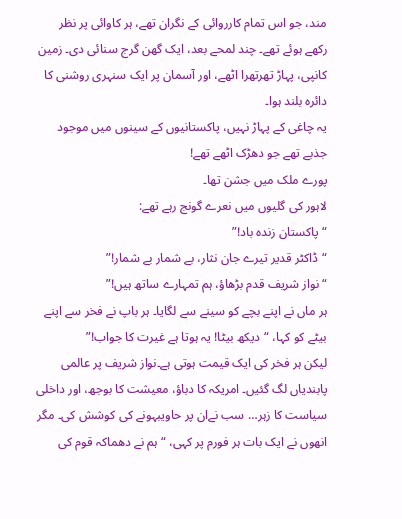مند، جو اس تمام کارروائی کے نگران تھے، ہر کاوائی پر نظر رکھے ہوئے تھے۔ چند لمحے بعد، ایک گھن گرج سنائی دی۔ زمین کانپی، پہاڑ تھرتھرا اٹھے، اور آسمان پر ایک سنہری روشنی کا دائرہ بلند ہوا۔
یہ چاغی کے پہاڑ نہیں، پاکستانیوں کے سینوں میں موجود جذبے تھے جو دھڑک اٹھے تھے!
پورے ملک میں جشن تھا۔
لاہور کی گلیوں میں نعرے گونج رہے تھے:
“پاکستان زندہ باد!”
“ڈاکٹر قدیر تیرے جان نثار، بے شمار بے شمار!”
“نواز شریف قدم بڑھاؤ، ہم تمہارے ساتھ ہیں!”
ہر ماں نے اپنے بچے کو سینے سے لگایا۔ ہر باپ نے فخر سے اپنے بیٹے کو کہا، “دیکھ بیٹا! یہ ہوتا ہے غیرت کا جواب!”
لیکن ہر فخر کی ایک قیمت ہوتی ہے۔نواز شریف پر عالمی پابندیاں لگ گئیں۔ امریکہ کا دباؤ، معیشت کا بوجھ، اور داخلی سیاست کا زہر… سب نےان پر حاویبہونے کی کوشش کی۔ مگر انھوں نے ایک بات ہر فورم پر کہی، “ہم نے دھماکہ قوم کی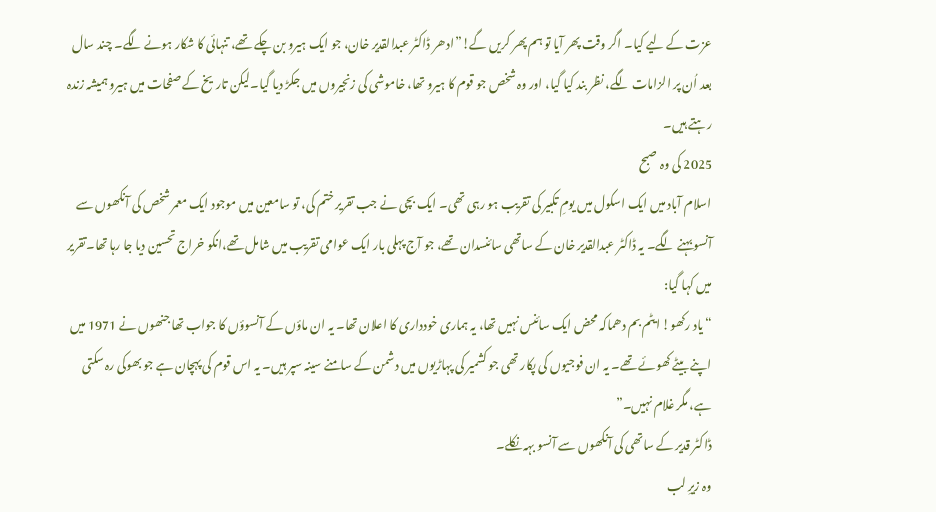عزت کے لیے کیا۔ اگر وقت پھر آیا تو ہم پھر کریں گے!”ادھر ڈاکٹر عبدالقدیر خان، جو ایک ہیرو بن چکے تھے، تنہائی کا شکار ہونے لگے۔ چند سال بعد اُن پر الزامات لگے، نظر بند کیا گیا، اور وہ شخص جو قوم کا ہیرو تھا، خاموشی کی زنجیروں میں جکڑ دیا گیا۔لیکن تاریخ کے صفحات میں ہیرو ہمیشہ زندہ رہتے ہیں۔
2025 کی وہ صبح
اسلام آباد میں ایک اسکول میں یومِ تکبیر کی تقریب ہو رہی تھی۔ ایک بچی نے جب تقریر ختم کی، تو سامعین میں موجود ایک معمر شخص کی آنکھوں سے آنسو بہنے لگے۔ یہ ڈاکٹر عبدالقدیر خان کے ساتھی سائنسدان تھے، جو آج پہلی بار ایک عوامی تقریب میں شامل تھے،انکو خراج تحسین دیا جا رہا تھا۔تقریر میں کہا گیا:
“یاد رکھو! ایٹم بم دھماکہ محض ایک سائنس نہیں تھا، یہ ہماری خودداری کا اعلان تھا۔ یہ ان ماؤں کے آنسوؤں کا جواب تھا جنھوں نے 1971 میں اپنے بیٹے کھوئے تھے۔ یہ ان فوجیوں کی پکار تھی جو کشمیر کی پہاڑیوں میں دشمن کے سامنے سینہ سپر ہیں۔ یہ اس قوم کی پہچان ہے جو بھوکی رہ سکتی ہے، مگر غلام نہیں۔”
ڈاکٹر قدیر کے ساتھی کی آنکھوں سے آنسو بہہ نکلے۔
وہ زیرِ لب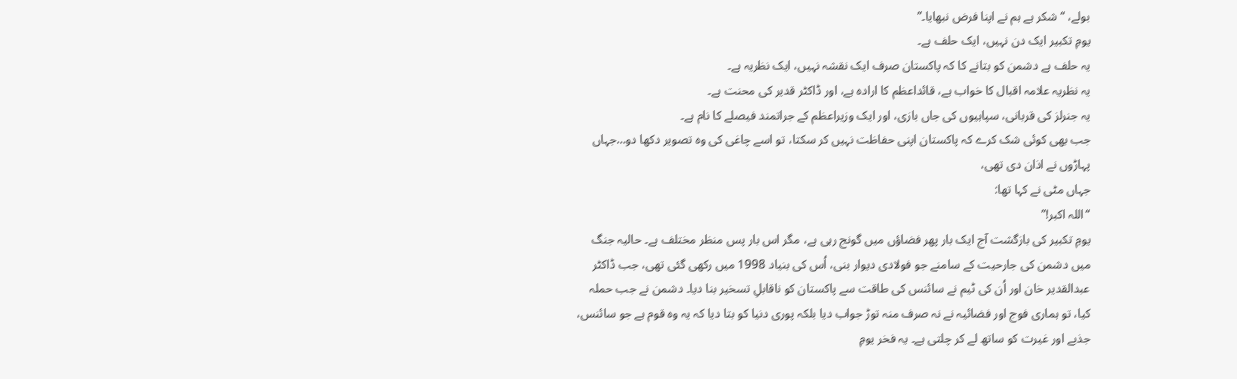بولے، “شکر ہے ہم نے اپنا فرض نبھایا۔”
یومِ تکبیر ایک دن نہیں، ایک حلف ہے۔
یہ حلف ہے دشمن کو بتانے کا کہ پاکستان صرف ایک نقشہ نہیں، ایک نظریہ ہے۔
یہ نظریہ علامہ اقبال کا خواب ہے، قائداعظم کا ارادہ ہے، اور ڈاکٹر قدیر کی محنت ہے۔
یہ جنرلز کی قربانی، سپاہیوں کی جاں بازی، اور ایک وزیراعظم کے جراتمند فیصلے کا نام ہے۔
جب بھی کوئی شک کرے کہ پاکستان اپنی حفاظت نہیں کر سکتا، تو اسے چاغی کی وہ تصویر دکھا دو…جہاں پہاڑوں نے اذان دی تھی،
جہاں مٹی نے کہا تھا:
“اللہ اکبر!”
یومِ تکبیر کی بازگشت آج ایک بار پھر فضاؤں میں گونج رہی ہے، مگر اس بار پس منظر مختلف ہے۔ حالیہ جنگ میں دشمن کی جارحیت کے سامنے جو فولادی دیوار بنی، اُس کی بنیاد 1998 میں رکھی گئی تھی، جب ڈاکٹر عبدالقدیر خان اور اُن کی ٹیم نے سائنس کی طاقت سے پاکستان کو ناقابلِ تسخیر بنا دیا۔ دشمن نے جب حملہ کیا، تو ہماری فوج اور فضائیہ نے نہ صرف منہ توڑ جواب دیا بلکہ پوری دنیا کو بتا دیا کہ یہ وہ قوم ہے جو سائنس، جذبے اور غیرت کو ساتھ لے کر چلتی ہے۔ یہ فخر یومِ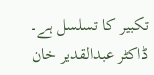تکبیر کا تسلسل ہے۔
ڈاکٹر عبدالقدیر خان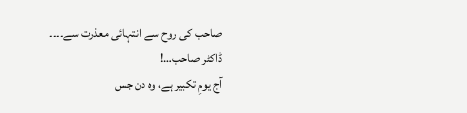صاحب کی روح سے انتہائی معذرت سے۔۔۔۔
ڈاکٹر صاحب…!
آج یومِ تکبیر ہے، وہ دن جس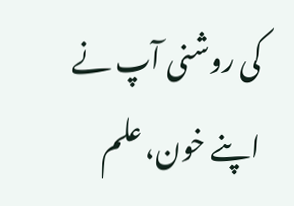کی روشنی آپ نے اپنے خون، علم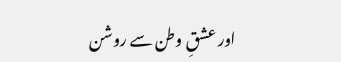اور عشقِ وطن سے روشن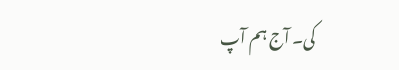کی۔ آج ہم آپ